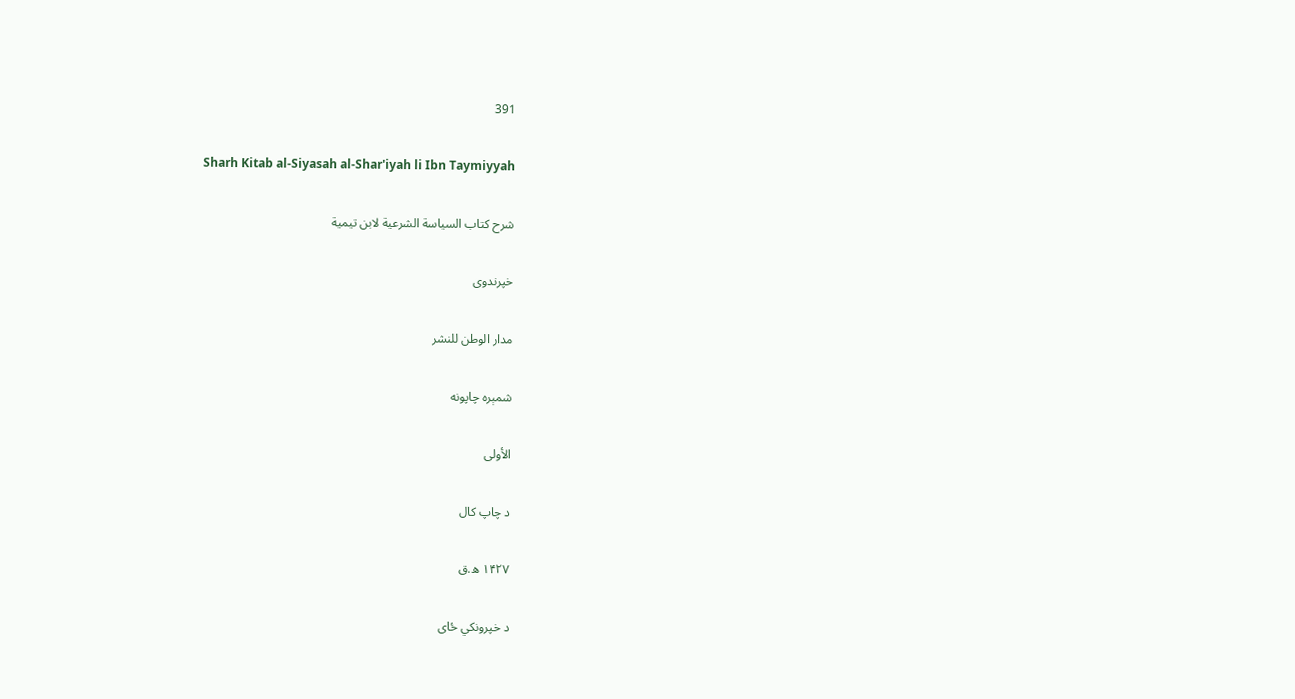391

Sharh Kitab al-Siyasah al-Shar'iyah li Ibn Taymiyyah

شرح كتاب السياسة الشرعية لابن تيمية

خپرندوی

مدار الوطن للنشر

شمېره چاپونه

الأولى

د چاپ کال

۱۴۲۷ ه.ق

د خپرونکي ځای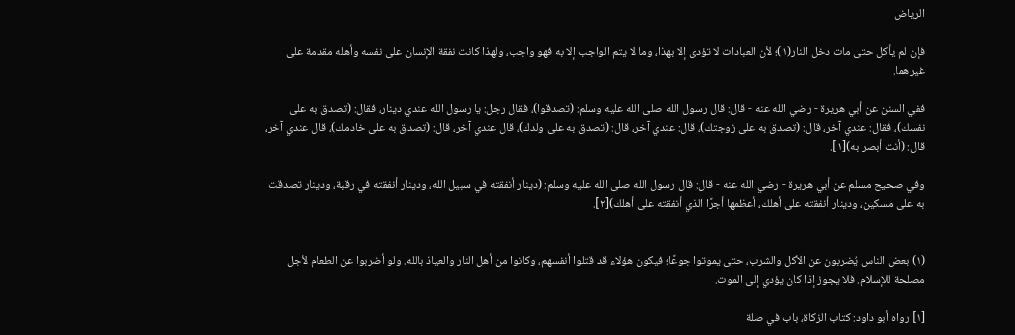الرياض

فإن لم يأكل حتى مات دخل النار(١)؛ لأن العبادات لا تؤدى إلا بهذا، وما لا يتم الواجب إلا به فهو واجب، ولهذا كانت نفقة الإنسان على نفسه وأهله مقدمة على غيرهما.

ففي السنن عن أبي هريرة - رضي الله عنه - قال: قال رسول الله صلى الله عليه وسلم: (تصدقوا)، فقال رجل: يا رسول الله عندي دينار، فقال: (تصدق به على نفسك)، فقال: عندي آخر، قال: (تصدق به على زوجتك)، قال: عندي آخر، قال: (تصدق به على ولدك)، قال عندي آخر، قال: (تصدق به على خادمك)، قال عندي آخر، قال: (أنت أبصر به)[١].

وفي صحيح مسلم عن أبي هريرة - رضي الله عنه - قال: قال رسول الله صلى الله عليه وسلم: (دينار أنفقته في سبيل الله، ودينار أنفقته في رقبة، ودينار تصدقت به على مسكين، ودينار أنفقته على أهلك، أعظمها أجرًا الذي أنفقته على أهلك)[٢].


(١) بعض الناس يُضربون عن الأكل والشرب، حتى يموتوا جوعًا؛ فيكون هؤلاء قد قتلوا أنفسهم، وكانوا من أهل النار والعياذ بالله. ولو أضربوا عن الطعام لأجل مصلحة للإسلام. فلا يجوز إذا كان يؤدي إلى الموت.

[١] رواه أبو داود: كتاب الزكاة، باب في صلة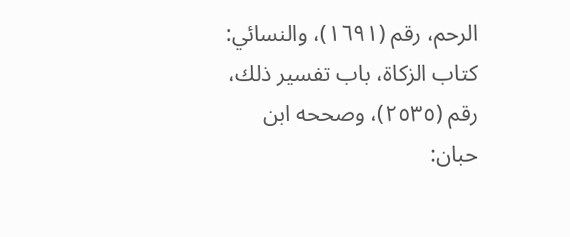الرحم، رقم (١٦٩١)، والنسائي: كتاب الزكاة، باب تفسير ذلك، رقم (٢٥٣٥)، وصححه ابن حبان: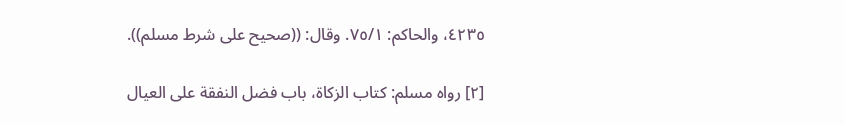٤٢٣٥، والحاكم: ٧٥/١. وقال: ((صحيح على شرط مسلم)).

[٢] رواه مسلم: كتاب الزكاة، باب فضل النفقة على العيال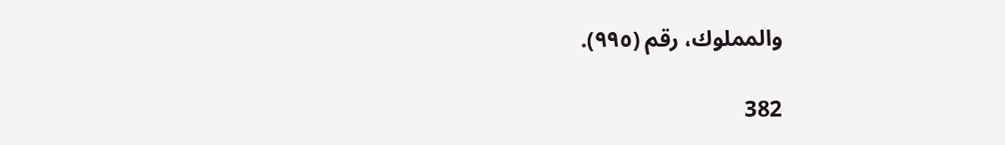والمملوك، رقم (٩٩٥).

382